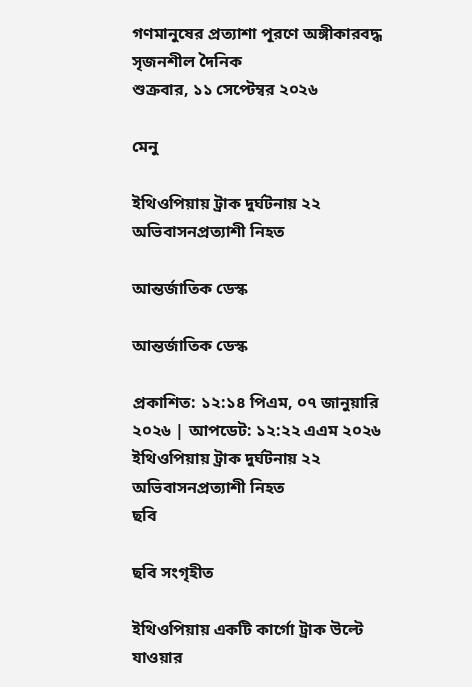গণমানুষের প্রত্যাশা পূরণে অঙ্গীকারবদ্ধ সৃজনশীল দৈনিক
শুক্রবার, ১১ সেপ্টেম্বর ২০২৬

মেনু

ইথিওপিয়ায় ট্রাক দুর্ঘটনায় ২২ অভিবাসনপ্রত্যাশী নিহত

আন্তর্জাতিক ডেস্ক

আন্তর্জাতিক ডেস্ক

প্রকাশিত: ১২:১৪ পিএম, ০৭ জানুয়ারি ২০২৬ | আপডেট: ১২:২২ এএম ২০২৬
ইথিওপিয়ায় ট্রাক দুর্ঘটনায় ২২ অভিবাসনপ্রত্যাশী নিহত
ছবি

ছবি সংগৃহীত

ইথিওপিয়ায় একটি কার্গো ট্রাক উল্টে যাওয়ার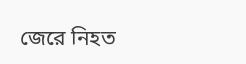জেরে নিহত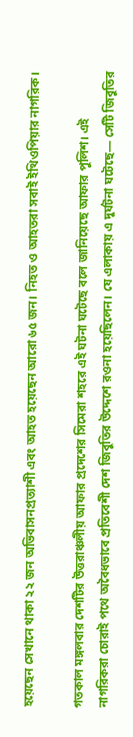হয়েছেন সেখানে থাকা ২২ জন অভিবাসনপ্রত্যাশী এবং আহত হয়েছেন আরো ৬৫ জন। নিহত ও আহতরা সবাই ইথিওপিয়ার নাগরিক।

গতকাল মঙ্গলবার দেশটির উত্তরাঞ্চলীয় আফার প্রদেশের সিমেরা শহরে এই ঘটনা ঘটেছে বলে জানিয়েছে আফার পুলিশ। এই নাগরিকরা চোরাই পথে অবৈধভাবে প্রতিবেশী দেশ জিবুতির উদ্দেশে রওনা হয়েছিলেন। যে এলাকায় এ দুর্ঘটনা ঘটেছে— সেটি জিবুতির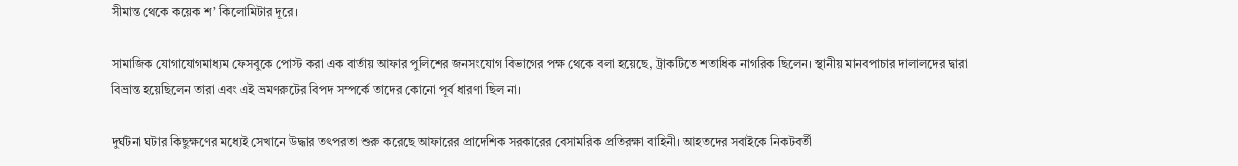সীমান্ত থেকে কয়েক শ’ কিলোমিটার দূরে।

সামাজিক যোগাযোগমাধ্যম ফেসবুকে পোস্ট করা এক বার্তায় আফার পুলিশের জনসংযোগ বিভাগের পক্ষ থেকে বলা হয়েছে, ট্রাকটিতে শতাধিক নাগরিক ছিলেন। স্থানীয় মানবপাচার দালালদের দ্বারা বিভ্রান্ত হয়েছিলেন তারা এবং এই ভ্রমণরুটের বিপদ সম্পর্কে তাদের কোনো পূর্ব ধারণা ছিল না।

দুর্ঘটনা ঘটার কিছুক্ষণের মধ্যেই সেখানে উদ্ধার তৎপরতা শুরু করেছে আফারের প্রাদেশিক সরকারের বেসামরিক প্রতিরক্ষা বাহিনী। আহতদের সবাইকে নিকটবর্তী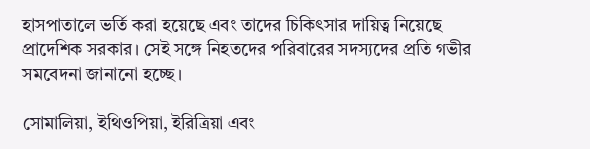হাসপাতালে ভর্তি করা হয়েছে এবং তাদের চিকিৎসার দায়িত্ব নিয়েছে প্রাদেশিক সরকার। সেই সঙ্গে নিহতদের পরিবারের সদস্যদের প্রতি গভীর সমবেদনা জানানো হচ্ছে।

সোমালিয়া, ইথিওপিয়া, ইরিত্রিয়া এবং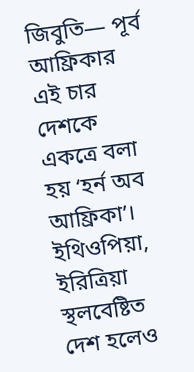জিবুতি— পূর্ব আফ্রিকার এই চার দেশকে একত্রে বলা হয় ‘হর্ন অব আফ্রিকা’। ইথিওপিয়া, ইরিত্রিয়া স্থলবেষ্টিত দেশ হলেও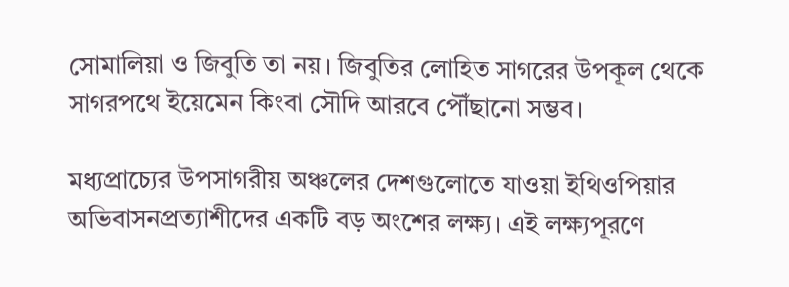সোমালিয়া ও জিবুতি তা নয়। জিবুতির লোহিত সাগরের উপকূল থেকে সাগরপথে ইয়েমেন কিংবা সৌদি আরবে পৌঁছানো সম্ভব।

মধ্যপ্রাচ্যের উপসাগরীয় অঞ্চলের দেশগুলোতে যাওয়া ইথিওপিয়ার অভিবাসনপ্রত্যাশীদের একটি বড় অংশের লক্ষ্য। এই লক্ষ্যপূরণে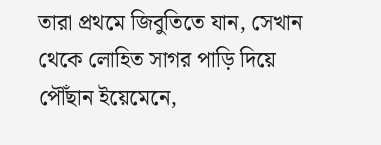তারা প্রথমে জিবুতিতে যান, সেখান থেকে লোহিত সাগর পাড়ি দিয়ে পৌঁছান ইয়েমেনে,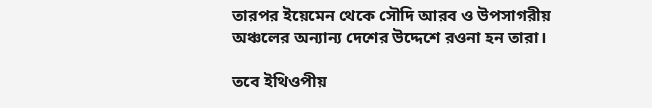তারপর ইয়েমেন থেকে সৌদি আরব ও উপসাগরীয় অঞ্চলের অন্যান্য দেশের উদ্দেশে রওনা হন তারা।

তবে ইথিওপীয়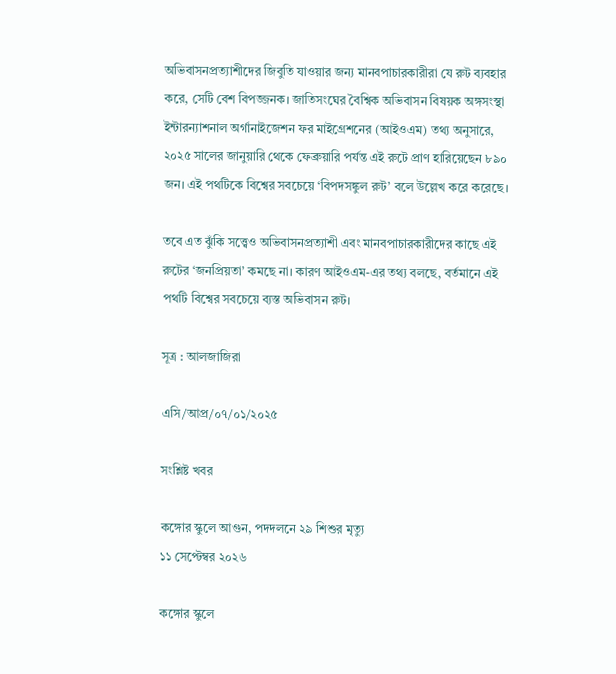অভিবাসনপ্রত্যাশীদের জিবুতি যাওয়ার জন্য মানবপাচারকারীরা যে রুট ব্যবহার করে, সেটি বেশ বিপজ্জনক। জাতিসংঘের বৈশ্বিক অভিবাসন বিষয়ক অঙ্গসংস্থা ইন্টারন্যাশনাল অর্গানাইজেশন ফর মাইগ্রেশনের (আইওএম) তথ্য অনুসারে, ২০২৫ সালের জানুয়ারি থেকে ফেব্রুয়ারি পর্যন্ত এই রুটে প্রাণ হারিয়েছেন ৮৯০ জন। এই পথটিকে বিশ্বের সবচেয়ে ‘বিপদসঙ্কুল রুট’ বলে উল্লেখ করে করেছে।

তবে এত ঝুঁকি সত্ত্বেও অভিবাসনপ্রত্যাশী এবং মানবপাচারকারীদের কাছে এই রুটের ‘জনপ্রিয়তা’ কমছে না। কারণ আইওএম-এর তথ্য বলছে, বর্তমানে এই পথটি বিশ্বের সবচেয়ে ব্যস্ত অভিবাসন রুট।

সূত্র : আলজাজিরা

এসি/আপ্র/০৭/০১/২০২৫

সংশ্লিষ্ট খবর

কঙ্গোর স্কুলে আগুন, পদদলনে ২৯ শিশুর মৃত্যু
১১ সেপ্টেম্বর ২০২৬

কঙ্গোর স্কুলে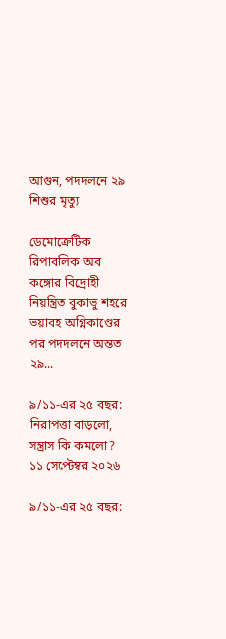আগুন, পদদলনে ২৯ শিশুর মৃত্যু

ডেমোক্রেটিক রিপাবলিক অব কঙ্গোর বিদ্রোহী নিয়ন্ত্রিত বুকাভু শহরে ভয়াবহ অগ্নিকাণ্ডের পর পদদলনে অন্তত ২৯...

৯/১১-এর ২৫ বছর: নিরাপত্তা বাড়লো, সন্ত্রাস কি কমলো?
১১ সেপ্টেম্বর ২০২৬

৯/১১-এর ২৫ বছর: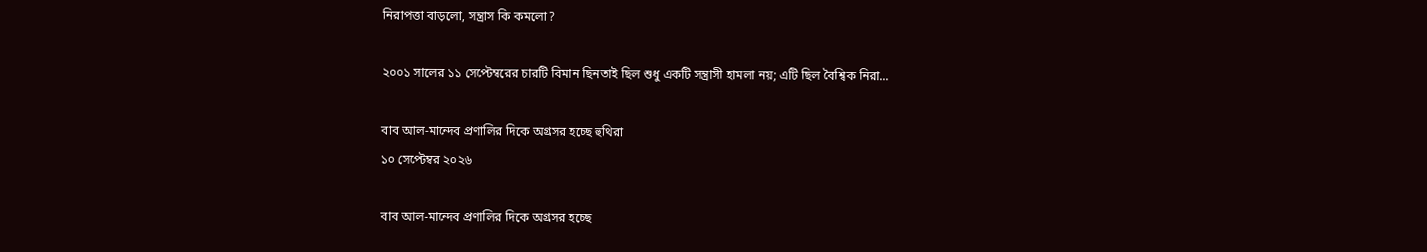নিরাপত্তা বাড়লো, সন্ত্রাস কি কমলো?

২০০১ সালের ১১ সেপ্টেম্বরের চারটি বিমান ছিনতাই ছিল শুধু একটি সন্ত্রাসী হামলা নয়; এটি ছিল বৈশ্বিক নিরা...

বাব আল-মান্দেব প্রণালির দিকে অগ্রসর হচ্ছে হুথিরা
১০ সেপ্টেম্বর ২০২৬

বাব আল-মান্দেব প্রণালির দিকে অগ্রসর হচ্ছে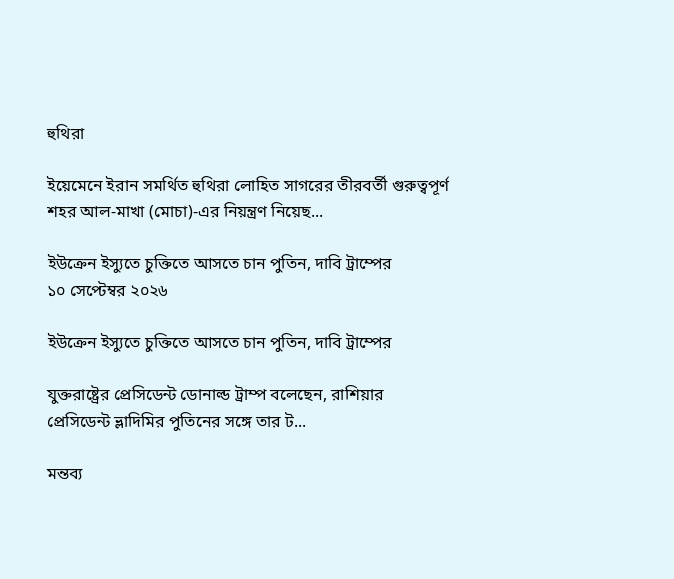হুথিরা

ইয়েমেনে ইরান সমর্থিত হুথিরা লোহিত সাগরের তীরবর্তী গুরুত্বপূর্ণ শহর আল-মাখা (মোচা)-এর নিয়ন্ত্রণ নিয়েছ...

ইউক্রেন ইস্যুতে চুক্তিতে আসতে চান পুতিন, দাবি ট্রাম্পের
১০ সেপ্টেম্বর ২০২৬

ইউক্রেন ইস্যুতে চুক্তিতে আসতে চান পুতিন, দাবি ট্রাম্পের

যুক্তরাষ্ট্রের প্রেসিডেন্ট ডোনাল্ড ট্রাম্প বলেছেন, রাশিয়ার প্রেসিডেন্ট ভ্লাদিমির পুতিনের সঙ্গে তার ট...

মন্তব্য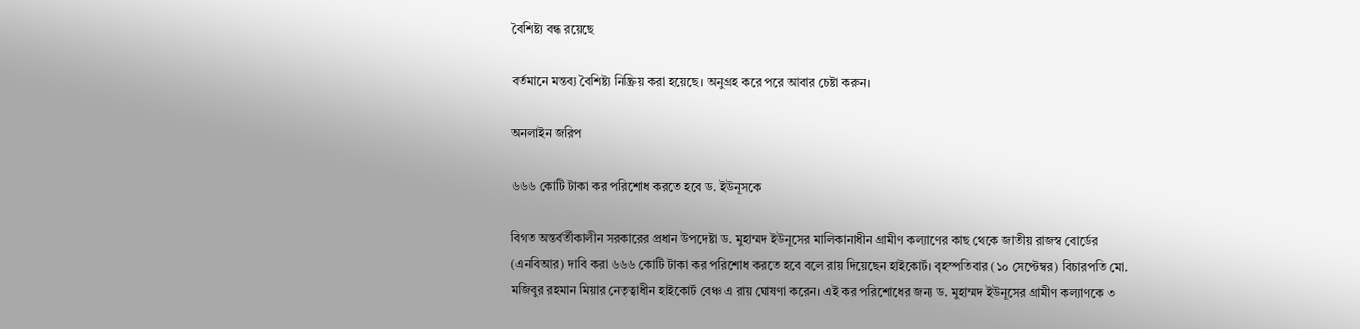বৈশিষ্ট্য বন্ধ রয়েছে

বর্তমানে মন্তব্য বৈশিষ্ট্য নিষ্ক্রিয় করা হয়েছে। অনুগ্রহ করে পরে আবার চেষ্টা করুন।

অনলাইন জরিপ

৬৬৬ কোটি টাকা কর পরিশোধ করতে হবে ড. ইউনূসকে

বিগত অন্তর্বর্তীকালীন সরকারের প্রধান উপদেষ্টা ড. মুহাম্মদ ইউনূসের মালিকানাধীন গ্রামীণ কল্যাণের কাছ থেকে জাতীয় রাজস্ব বোর্ডের (এনবিআর) দাবি করা ৬৬৬ কোটি টাকা কর পরিশোধ করতে হবে বলে রায় দিয়েছেন হাইকোর্ট। বৃহস্পতিবার (১০ সেপ্টেম্বর) বিচারপতি মো. মজিবুর রহমান মিয়ার নেতৃত্বাধীন হাইকোর্ট বেঞ্চ এ রায় ঘোষণা করেন। এই কর পরিশোধের জন্য ড. মুহাম্মদ ইউনূসের গ্রামীণ কল্যাণকে ৩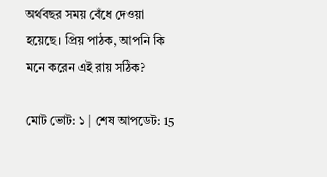অর্থবছর সময় বেঁধে দেওয়া হয়েছে। প্রিয় পাঠক, আপনি কি মনে করেন এই রায় সঠিক?

মোট ভোট: ১ | শেষ আপডেট: 15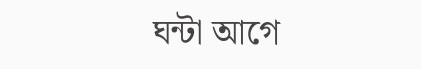ঘন্টা আগে